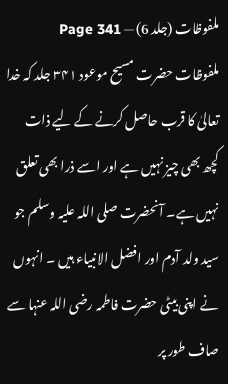ملفوظات (جلد 6) — Page 341
ملفوظات حضرت مسیح موعود ۳۴۱ جلد کہ خدا تعالیٰ کا قرب حاصل کرنے کے لیے ذات کچھ بھی چیز نہیں ہے اور اسے ذرا بھی تعلق نہیں ہے۔ آنحضرت صلی اللہ علیہ وسلم جو سید ولد آدم اور افضل الانبیاء ہیں ۔ انہوں نے اپنی بیٹی حضرت فاطمہ رضی اللہ عنہا سے صاف طور پر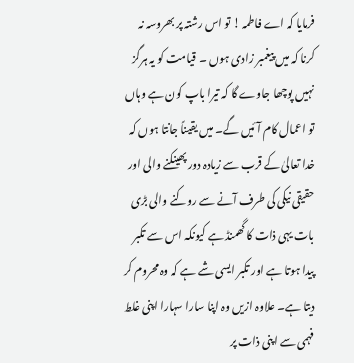فرمایا کہ اے فاطمہ ! تو اس رشتہ پر بھروسہ نہ کرنا کہ میں پیغمبر زادی ہوں ۔ قیامت کو یہ ہرگز نہیں پوچھا جاوے گا کہ تیرا باپ کون ہے وہاں تو اعمال کام آئیں گے۔ میں یقیناً جانتا ہوں کہ خدا تعالیٰ کے قرب سے زیادہ دور پھینکنے والی اور حقیقی نیکی کی طرف آنے سے روکنے والی بڑی بات یہی ذات کا گھمنڈ ہے کیونکہ اس سے تکبر پیدا ہوتا ہے اور تکبر ایسی شے ہے کہ وہ محروم کر دیتا ہے۔ علاوہ ازیں وہ اپنا سارا سہارا اپنی غلط فہمی سے اپنی ذات پر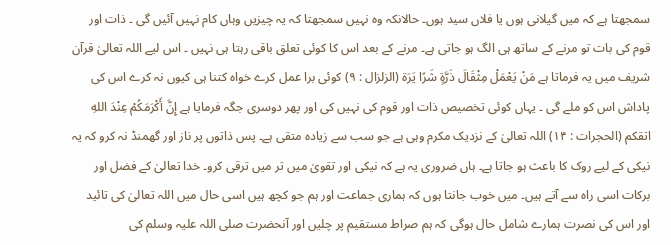سمجھتا ہے کہ میں گیلانی ہوں یا فلاں سید ہوں۔ حالانکہ وہ نہیں سمجھتا کہ یہ چیزیں وہاں کام نہیں آئیں گی ۔ ذات اور قوم کی بات تو مرنے کے ساتھ ہی الگ ہو جاتی ہے۔ مرنے کے بعد اس کا کوئی تعلق باقی رہتا ہی نہیں ۔ اس لیے اللہ تعالیٰ قرآن شریف میں یہ فرماتا ہے مَنْ يَعْمَلْ مِثْقَالَ ذَرَّةٍ شَرًا يَرَة (الزلزال : ۹) کوئی برا عمل کرے خواہ کتنا ہی کیوں نہ کرے اس کی پاداش اس کو ملے گی ۔ یہاں کوئی تخصیص ذات اور قوم کی نہیں کی اور پھر دوسری جگہ فرمایا ہے إِنَّ أَكْرَمَكُمْ عِنْدَ اللهِ اتقكم (الحجرات : ۱۴) اللہ تعالیٰ کے نزدیک مکرم وہی ہے جو سب سے زیادہ متقی ہے۔ پس ذاتوں پر ناز اور گھمنڈ نہ کرو کہ یہ نیکی کے لیے روک کا باعث ہو جاتا ہے۔ ہاں ضروری یہ ہے کہ نیکی اور تقویٰ میں تر میں ترقی کرو۔ خدا تعالیٰ کے فضل اور برکات اسی راہ سے آتے ہیں۔ میں خوب جانتا ہوں کہ ہماری جماعت اور ہم جو کچھ ہیں اسی حال میں اللہ تعالیٰ کی تائید اور اس کی نصرت ہمارے شامل حال ہوگی کہ ہم صراط مستقیم پر چلیں اور آنحضرت صلی اللہ علیہ وسلم کی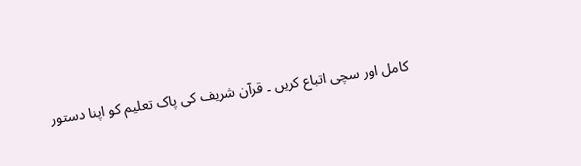کامل اور سچی اتباع کریں ۔ قرآن شریف کی پاک تعلیم کو اپنا دستور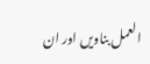العمل بناویں اور ان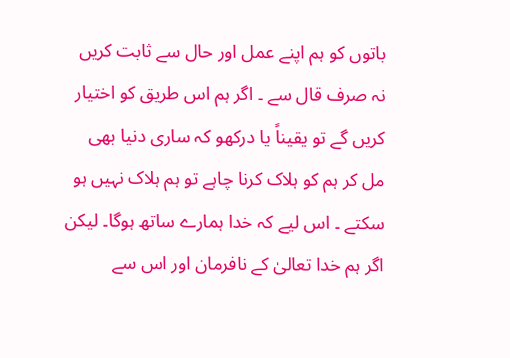باتوں کو ہم اپنے عمل اور حال سے ثابت کریں نہ صرف قال سے ۔ اگر ہم اس طریق کو اختیار کریں گے تو یقیناً یا درکھو کہ ساری دنیا بھی مل کر ہم کو ہلاک کرنا چاہے تو ہم ہلاک نہیں ہو سکتے ۔ اس لیے کہ خدا ہمارے ساتھ ہوگا۔ لیکن اگر ہم خدا تعالیٰ کے نافرمان اور اس سے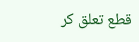قطع تعلق کر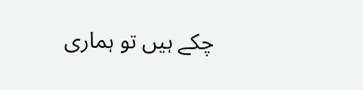چکے ہیں تو ہماری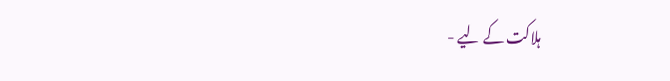ہلاکت کے لیے -